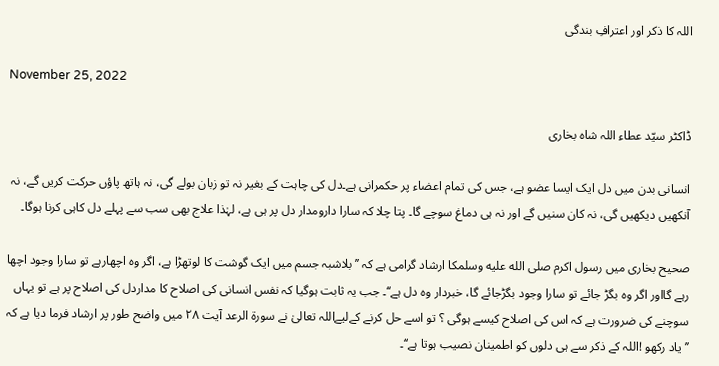اللہ کا ذکر اور اعترافِ بندگی

November 25, 2022

ڈاکٹر سیّد عطاء اللہ شاہ بخاری

انسانی بدن میں دل ایک ایسا عضو ہے، جس کی تمام اعضاء پر حکمرانی ہے۔دل کی چاہت کے بغیر نہ تو زبان بولے گی، نہ ہاتھ پاؤں حرکت کریں گے، نہ آنکھیں دیکھیں گی، نہ کان سنیں گے اور نہ ہی دماغ سوچے گا۔ پتا چلا کہ سارا دارومدار دل پر ہی ہے، لہٰذا علاج بھی سب سے پہلے دل کاہی کرنا ہوگا۔

صحیح بخاری میں رسول اکرم صلى الله عليه وسلمکا ارشاد گرامی ہے کہ ’’بلاشبہ جسم میں ایک گوشت کا لوتھڑا ہے، اگر وہ اچھارہے تو سارا وجود اچھا رہے گااور اگر وہ بگڑ جائے تو سارا وجود بگڑجائے گا، خبردار وہ دل ہے‘‘۔ جب یہ ثابت ہوگیا کہ نفس انسانی کی اصلاح کا مداردل کی اصلاح پر ہے تو یہاں سوچنے کی ضرورت ہے کہ اس کی اصلاح کیسے ہوگی ؟ تو اسے حل کرنے کےلیےاللہ تعالیٰ نے سورۃ الرعد آیت ۲۸ میں واضح طور پر ارشاد فرما دیا ہے کہ ’’یاد رکھو !اللہ کے ذکر سے ہی دلوں کو اطمینان نصیب ہوتا ہے‘‘۔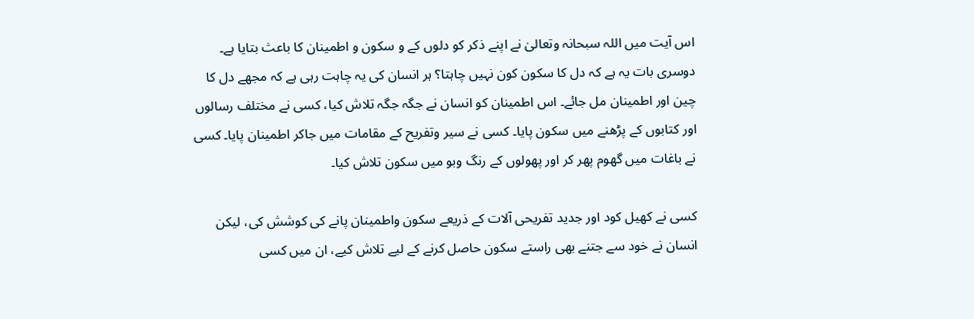اس آیت میں اللہ سبحانہ وتعالیٰ نے اپنے ذکر کو دلوں کے و سکون و اطمینان کا باعث بتایا ہے۔ دوسری بات یہ ہے کہ دل کا سکون کون نہیں چاہتا؟ ہر انسان کی یہ چاہت رہی ہے کہ مجھے دل کا چین اور اطمینان مل جائے۔ اس اطمینان کو انسان نے جگہ جگہ تلاش کیا، کسی نے مختلف رسالوں اور کتابوں کے پڑھنے میں سکون پایا۔ کسی نے سیر وتفریح کے مقامات میں جاکر اطمینان پایا۔ کسی نے باغات میں گھوم پھر کر اور پھولوں کے رنگ وبو میں سکون تلاش کیا۔

کسی نے کھیل کود اور جدید تفریحی آلات کے ذریعے سکون واطمینان پانے کی کوشش کی، لیکن انسان نے خود سے جتنے بھی راستے سکون حاصل کرنے کے لیے تلاش کیے، ان میں کسی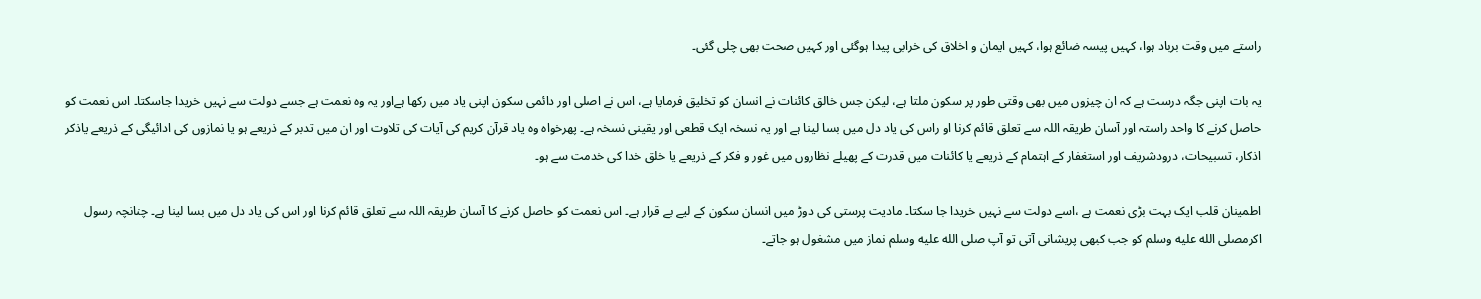راستے میں وقت برباد ہوا، کہیں پیسہ ضائع ہوا، کہیں ایمان و اخلاق کی خرابی پیدا ہوگئی اور کہیں صحت بھی چلی گئی۔

یہ بات اپنی جگہ درست ہے کہ ان چیزوں میں بھی وقتی طور پر سکون ملتا ہے، لیکن جس خالق کائنات نے انسان کو تخلیق فرمایا ہے، اس نے اصلی اور دائمی سکون اپنی یاد میں رکھا ہےاور یہ وہ نعمت ہے جسے دولت سے نہیں خریدا جاسکتا۔ اس نعمت کو حاصل کرنے کا واحد راستہ اور آسان طریقہ اللہ سے تعلق قائم کرنا او راس کی یاد دل میں بسا لینا ہے اور یہ نسخہ ایک قطعی اور یقینی نسخہ ہے۔ پھرخواہ وہ یاد قرآن کریم کی آیات کی تلاوت اور ان میں تدبر کے ذریعے ہو یا نمازوں کی ادائیگی کے ذریعے یاذکر اذکار، تسبیحات، درودشریف اور استغفار کے اہتمام کے ذریعے یا کائنات میں قدرت کے پھیلے نظاروں میں غور و فکر کے ذریعے یا خلق خدا کی خدمت سے ہو۔

اطمینان قلب ایک بہت بڑی نعمت ہے ،اسے دولت سے نہیں خریدا جا سکتا۔ مادیت پرستی کی دوڑ میں انسان سکون کے لیے بے قرار ہے۔ اس نعمت کو حاصل کرنے کا آسان طریقہ اللہ سے تعلق قائم کرنا اور اس کی یاد دل میں بسا لینا ہے۔ چنانچہ رسول اکرمصلى الله عليه وسلم کو جب کبھی پریشانی آتی تو آپ صلى الله عليه وسلم نماز میں مشغول ہو جاتے۔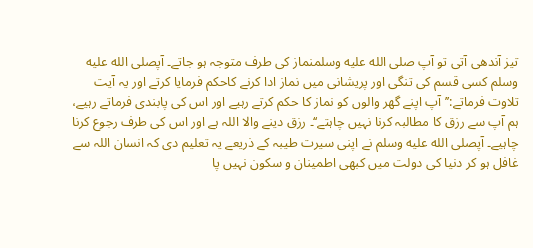تیز آندھی آتی تو آپ صلى الله عليه وسلمنماز کی طرف متوجہ ہو جاتے۔ آپصلى الله عليه وسلم کسی قسم کی تنگی اور پریشانی میں نماز ادا کرنے کاحکم فرمایا کرتے اور یہ آیت تلاوت فرماتے:’’آپ اپنے گھر والوں کو نماز کا حکم کرتے رہیے اور اس کی پابندی فرماتے رہیے، ہم آپ سے رزق کا مطالبہ کرنا نہیں چاہتے‘‘۔ رزق دینے والا اللہ ہے اور اس کی طرف رجوع کرنا چاہیے۔ آپصلى الله عليه وسلم نے اپنی سیرت طیبہ کے ذریعے یہ تعلیم دی کہ انسان اللہ سے غافل ہو کر دنیا کی دولت میں کبھی اطمینان و سکون نہیں پا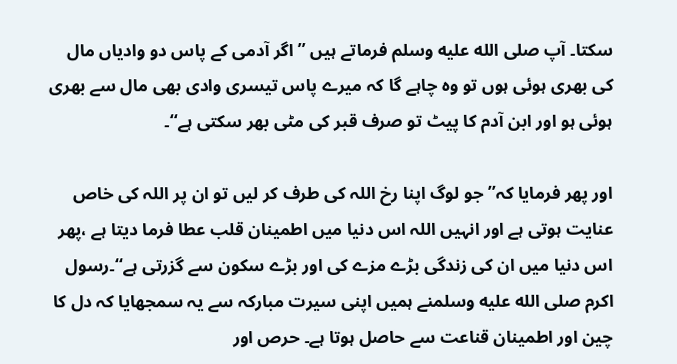سکتا۔ آپ صلى الله عليه وسلم فرماتے ہیں ’’ اگر آدمی کے پاس دو وادیاں مال کی بھری ہوئی ہوں تو وہ چاہے گا کہ میرے پاس تیسری وادی بھی مال سے بھری ہوئی ہو اور ابن آدم کا پیٹ تو صرف قبر کی مٹی بھر سکتی ہے‘‘۔

اور پھر فرمایا کہ’’ جو لوگ اپنا رخ اللہ کی طرف کر لیں تو ان پر اللہ کی خاص عنایت ہوتی ہے اور انہیں اللہ اس دنیا میں اطمینان قلب عطا فرما دیتا ہے ،پھر اس دنیا میں ان کی زندگی بڑے مزے کی اور بڑے سکون سے گزرتی ہے‘‘۔رسول اکرم صلى الله عليه وسلمنے ہمیں اپنی سیرت مبارکہ سے یہ سمجھایا کہ دل کا چین اور اطمینان قناعت سے حاصل ہوتا ہے۔ حرص اور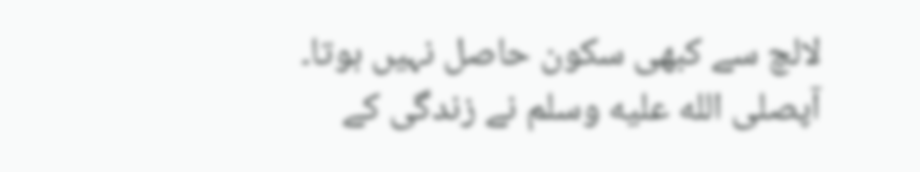لالچ سے کبھی سکون حاصل نہیں ہوتا۔ آپصلى الله عليه وسلم نے زندگی کے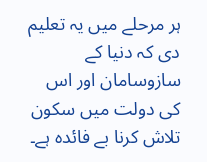ہر مرحلے میں یہ تعلیم دی کہ دنیا کے سازوسامان اور اس کی دولت میں سکون تلاش کرنا بے فائدہ ہے۔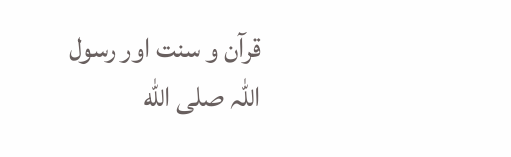قرآن و سنت اور رسول اللہ صلى الله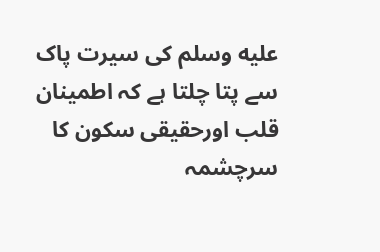عليه وسلم کی سیرت پاک سے پتا چلتا ہے کہ اطمینان قلب اورحقیقی سکون کا سرچشمہ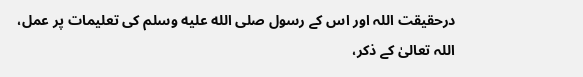درحقیقت اللہ اور اس کے رسول صلى الله عليه وسلم کی تعلیمات پر عمل، اللہ تعالیٰ کے ذکر،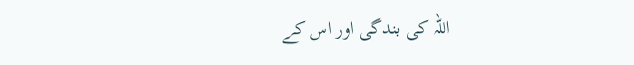اللہ کی بندگی اور اس کے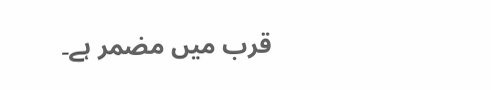قرب میں مضمر ہے۔